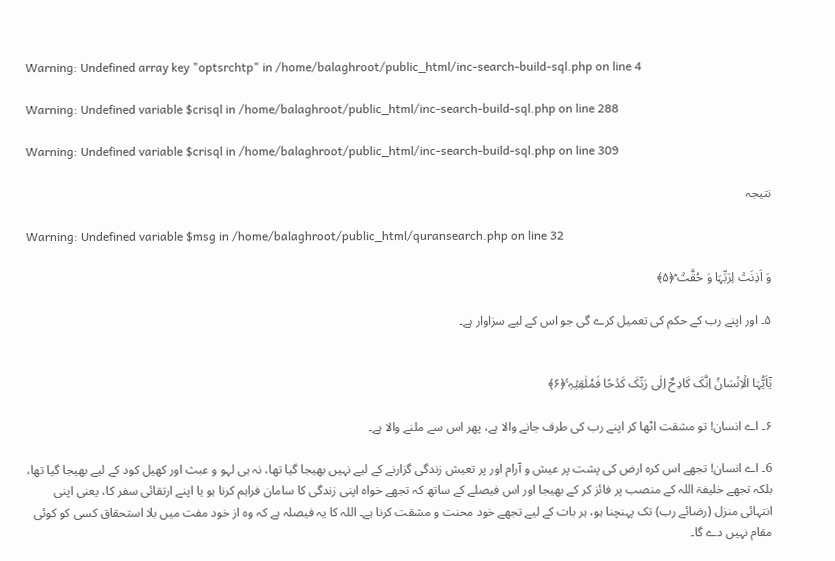Warning: Undefined array key "optsrchtp" in /home/balaghroot/public_html/inc-search-build-sql.php on line 4

Warning: Undefined variable $crisql in /home/balaghroot/public_html/inc-search-build-sql.php on line 288

Warning: Undefined variable $crisql in /home/balaghroot/public_html/inc-search-build-sql.php on line 309

نتیجہ

Warning: Undefined variable $msg in /home/balaghroot/public_html/quransearch.php on line 32

وَ اَذِنَتۡ لِرَبِّہَا وَ حُقَّتۡ ؕ﴿۵﴾

۵۔ اور اپنے رب کے حکم کی تعمیل کرے گی جو اس کے لیے سزاوار ہے۔


یٰۤاَیُّہَا الۡاِنۡسَانُ اِنَّکَ کَادِحٌ اِلٰی رَبِّکَ کَدۡحًا فَمُلٰقِیۡہِ ۚ﴿۶﴾

۶۔ اے انسان! تو مشقت اٹھا کر اپنے رب کی طرف جانے والا ہے، پھر اس سے ملنے والا ہے۔

6۔ اے انسان! تجھے اس کرہ ارض کی پشت پر عیش و آرام اور پر تعیش زندگی گزارنے کے لیے نہیں بھیجا گیا تھا، نہ ہی لہو و عبث اور کھیل کود کے لیے بھیجا گیا تھا، بلکہ تجھے خلیفۃ اللہ کے منصب پر فائز کر کے بھیجا اور اس فیصلے کے ساتھ کہ تجھے خواہ اپنی زندگی کا سامان فراہم کرنا ہو یا اپنے ارتقائی سفر کا، یعنی اپنی انتہائی منزل (رضائے رب) تک پہنچنا ہو، ہر بات کے لیے تجھے خود محنت و مشقت کرنا ہے۔ اللہ کا یہ فیصلہ ہے کہ وہ از خود مفت میں بلا استحقاق کسی کو کوئی مقام نہیں دے گا۔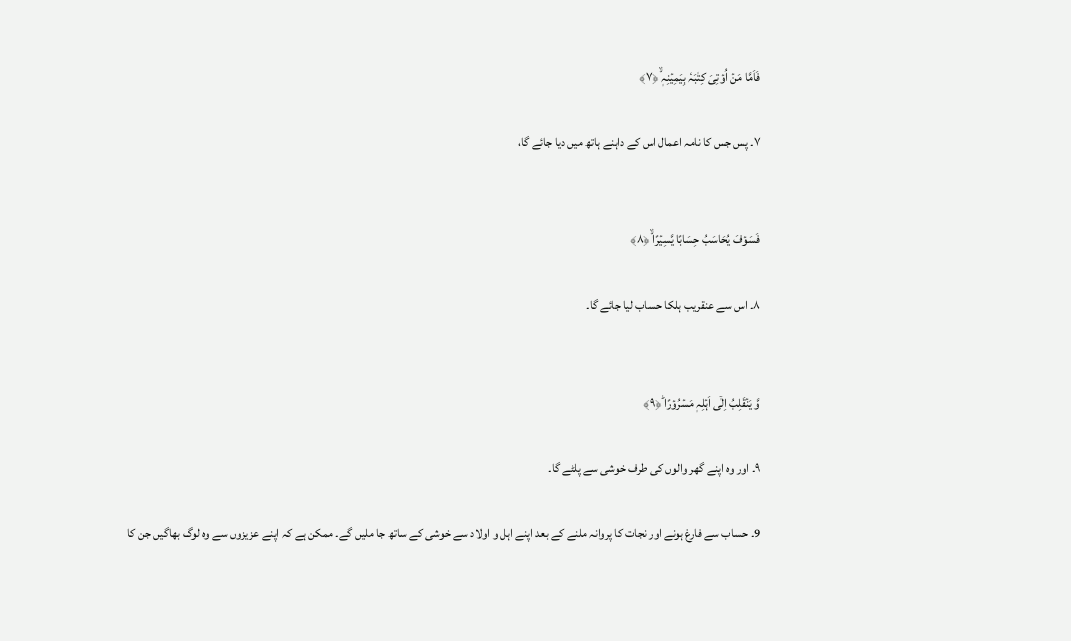فَاَمَّا مَنۡ اُوۡتِیَ کِتٰبَہٗ بِیَمِیۡنِہٖ ۙ﴿۷﴾

۷۔ پس جس کا نامہ اعمال اس کے داہنے ہاتھ میں دیا جائے گا،


فَسَوۡفَ یُحَاسَبُ حِسَابًا یَّسِیۡرًا ۙ﴿۸﴾

۸۔ اس سے عنقریب ہلکا حساب لیا جائے گا۔


وَّ یَنۡقَلِبُ اِلٰۤی اَہۡلِہٖ مَسۡرُوۡرًا ؕ﴿۹﴾

۹۔ اور وہ اپنے گھر والوں کی طرف خوشی سے پلٹے گا۔

9۔ حساب سے فارغ ہونے اور نجات کا پروانہ ملنے کے بعد اپنے اہل و اولاد سے خوشی کے ساتھ جا ملیں گے۔ ممکن ہے کہ اپنے عزیزوں سے وہ لوگ بھاگیں جن کا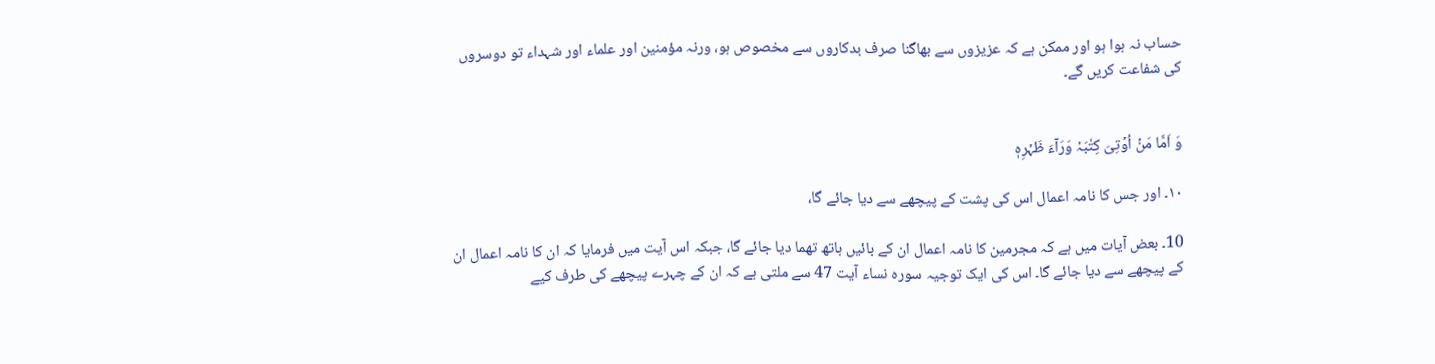حساب نہ ہوا ہو اور ممکن ہے کہ عزیزوں سے بھاگنا صرف بدکاروں سے مخصوص ہو، ورنہ مؤمنین اور علماء اور شہداء تو دوسروں کی شفاعت کریں گے۔


وَ اَمَّا مَنۡ اُوۡتِیَ کِتٰبَہٗ وَرَآءَ ظَہۡرِہٖ

۱۰۔ اور جس کا نامہ اعمال اس کی پشت کے پیچھے سے دیا جائے گا،

10۔ بعض آیات میں ہے کہ مجرمین کا نامہ اعمال ان کے بائیں ہاتھ تھما دیا جائے گا، جبکہ اس آیت میں فرمایا کہ ان کا نامہ اعمال ان کے پیچھے سے دیا جائے گا۔ اس کی ایک توجیہ سورہ نساء آیت 47 سے ملتی ہے کہ ان کے چہرے پیچھے کی طرف کیے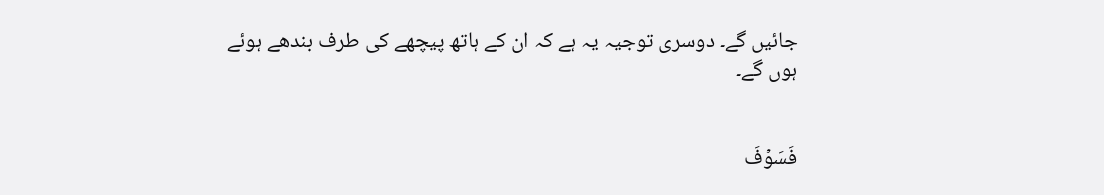جائیں گے۔ دوسری توجیہ یہ ہے کہ ان کے ہاتھ پیچھے کی طرف بندھے ہوئے ہوں گے۔


فَسَوۡفَ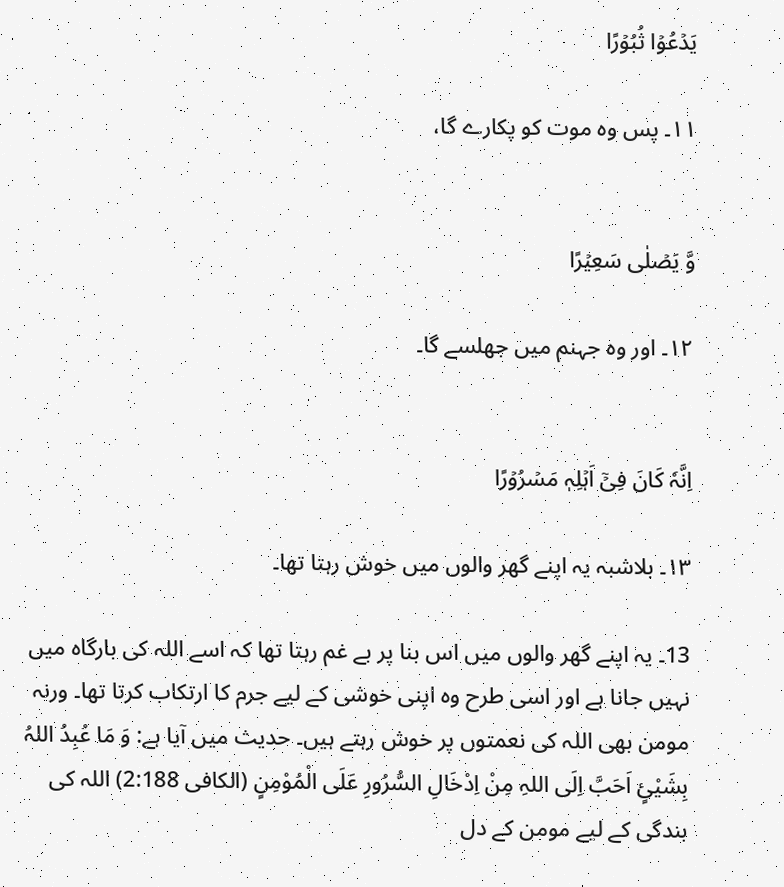یَدۡعُوۡا ثُبُوۡرًا

۱۱۔ پس وہ موت کو پکارے گا،


وَّ یَصۡلٰی سَعِیۡرًا

۱۲۔ اور وہ جہنم میں جھلسے گا۔


اِنَّہٗ کَانَ فِیۡۤ اَہۡلِہٖ مَسۡرُوۡرًا

۱۳۔ بلاشبہ یہ اپنے گھر والوں میں خوش رہتا تھا۔

13۔ یہ اپنے گھر والوں میں اس بنا پر بے غم رہتا تھا کہ اسے اللہ کی بارگاہ میں نہیں جانا ہے اور اسی طرح وہ اپنی خوشی کے لیے جرم کا ارتکاب کرتا تھا۔ ورنہ مومن بھی اللہ کی نعمتوں پر خوش رہتے ہیں۔ حدیث میں آیا ہے: وَ مَا عُبِدُ اللہُ بِشَیْئٍ اَحَبَّ اِلَی اللہِ مِنْ اِدْخَالِ السُّرُورِ عَلَی الْمُوْمِنٍ (الکافی 2:188) اللہ کی بندگی کے لیے مومن کے دل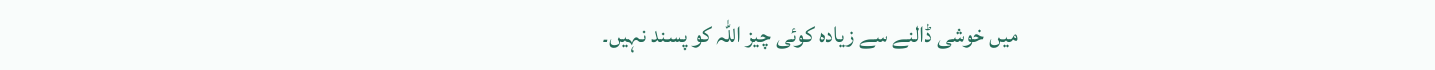میں خوشی ڈالنے سے زیادہ کوئی چیز اللہ کو پسند نہیں۔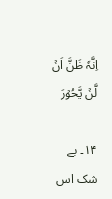اِنَّہٗ ظَنَّ اَنۡ لَّنۡ یَّحُوۡرَ

۱۴۔ بے شک اس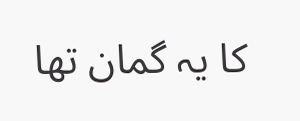کا یہ گمان تھا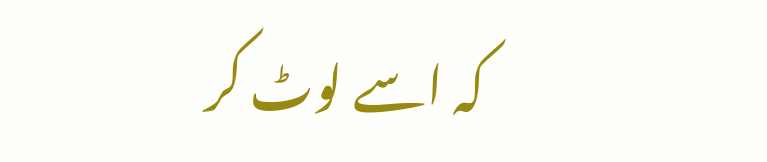کہ اسے لوٹ کر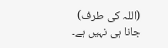(اللہ کی طرف) جانا ہی نہیں ہے۔